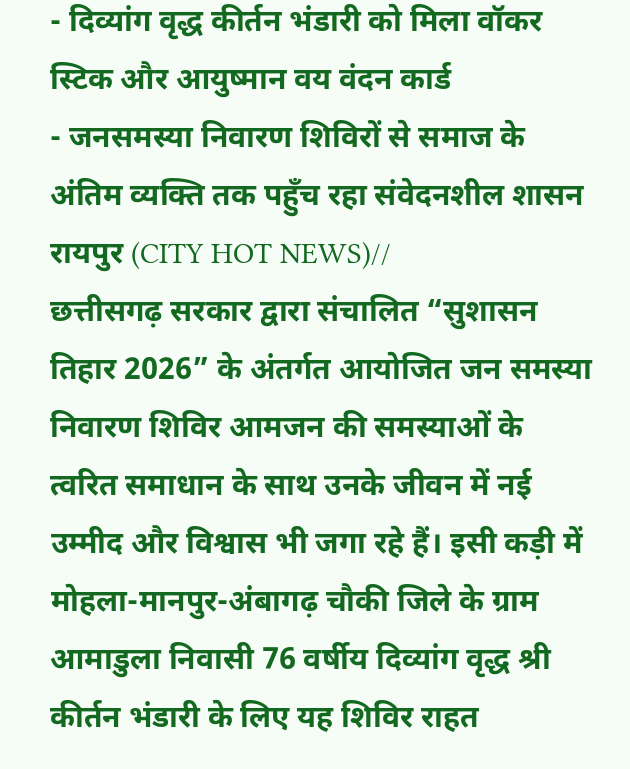- दिव्यांग वृद्ध कीर्तन भंडारी को मिला वॉकर स्टिक और आयुष्मान वय वंदन कार्ड
- जनसमस्या निवारण शिविरों से समाज के अंतिम व्यक्ति तक पहुँच रहा संवेदनशील शासन
रायपुर (CITY HOT NEWS)//
छत्तीसगढ़ सरकार द्वारा संचालित “सुशासन तिहार 2026” के अंतर्गत आयोजित जन समस्या निवारण शिविर आमजन की समस्याओं के त्वरित समाधान के साथ उनके जीवन में नई उम्मीद और विश्वास भी जगा रहे हैं। इसी कड़ी में मोहला-मानपुर-अंबागढ़ चौकी जिले के ग्राम आमाडुला निवासी 76 वर्षीय दिव्यांग वृद्ध श्री कीर्तन भंडारी के लिए यह शिविर राहत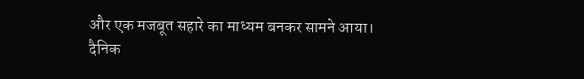और एक मजबूत सहारे का माध्यम बनकर सामने आया।
दैनिक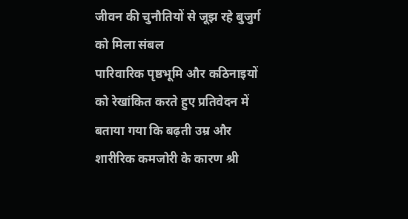जीवन की चुनौतियों से जूझ रहे बुजुर्ग को मिला संबल
पारिवारिक पृष्ठभूमि और कठिनाइयों को रेखांकित करते हुए प्रतिवेदन में बताया गया कि बढ़ती उम्र और शारीरिक कमजोरी के कारण श्री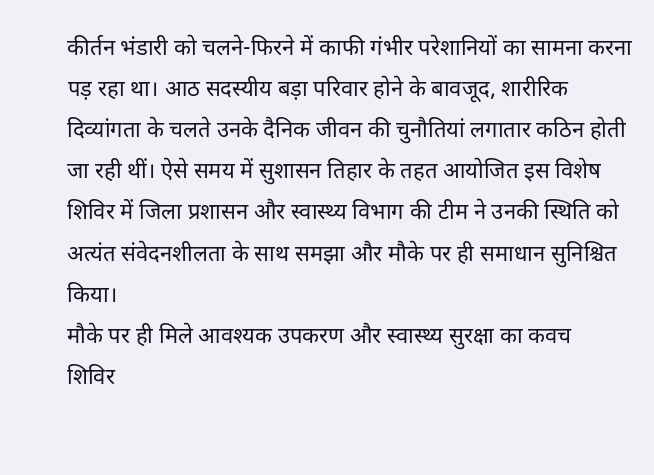कीर्तन भंडारी को चलने-फिरने में काफी गंभीर परेशानियों का सामना करना पड़ रहा था। आठ सदस्यीय बड़ा परिवार होने के बावजूद, शारीरिक दिव्यांगता के चलते उनके दैनिक जीवन की चुनौतियां लगातार कठिन होती जा रही थीं। ऐसे समय में सुशासन तिहार के तहत आयोजित इस विशेष शिविर में जिला प्रशासन और स्वास्थ्य विभाग की टीम ने उनकी स्थिति को अत्यंत संवेदनशीलता के साथ समझा और मौके पर ही समाधान सुनिश्चित किया।
मौके पर ही मिले आवश्यक उपकरण और स्वास्थ्य सुरक्षा का कवच
शिविर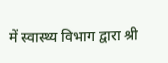में स्वास्थ्य विभाग द्वारा श्री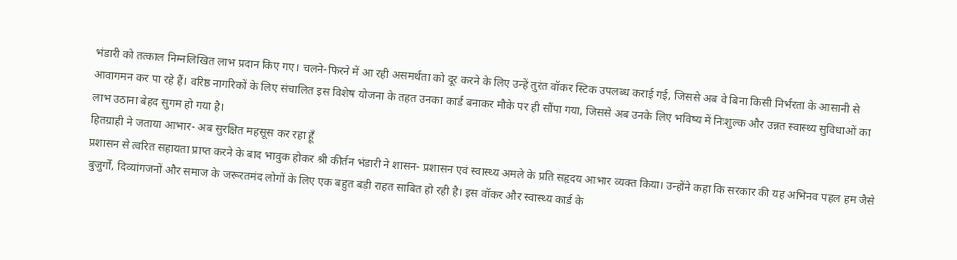भंडारी को तत्काल निम्नलिखित लाभ प्रदान किए गए। चलने-फिरने में आ रही असमर्थता को दूर करने के लिए उन्हें तुरंत वॉकर स्टिक उपलब्ध कराई गई, जिससे अब वे बिना किसी निर्भरता के आसानी से आवागमन कर पा रहे हैं। वरिष्ठ नागरिकों के लिए संचालित इस विशेष योजना के तहत उनका कार्ड बनाकर मौके पर ही सौंपा गया, जिससे अब उनके लिए भविष्य में निःशुल्क और उन्नत स्वास्थ्य सुविधाओं का लाभ उठाना बेहद सुगम हो गया है।
हितग्राही ने जताया आभार- अब सुरक्षित महसूस कर रहा हूँ
प्रशासन से त्वरित सहायता प्राप्त करने के बाद भावुक होकर श्री कीर्तन भंडारी ने शासन- प्रशासन एवं स्वास्थ्य अमले के प्रति सहृदय आभार व्यक्त किया। उन्होंने कहा कि सरकार की यह अभिनव पहल हम जैसे बुजुर्गों, दिव्यांगजनों और समाज के जरूरतमंद लोगों के लिए एक बहुत बड़ी राहत साबित हो रही है। इस वॉकर और स्वास्थ्य कार्ड के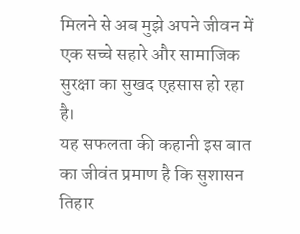मिलने से अब मुझे अपने जीवन में एक सच्चे सहारे और सामाजिक सुरक्षा का सुखद एहसास हो रहा है।
यह सफलता की कहानी इस बात का जीवंत प्रमाण है कि सुशासन तिहार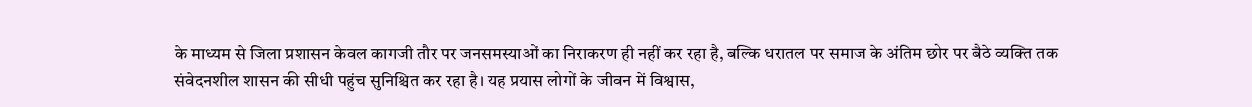के माध्यम से जिला प्रशासन केवल कागजी तौर पर जनसमस्याओं का निराकरण ही नहीं कर रहा है, बल्कि धरातल पर समाज के अंतिम छोर पर बैठे व्यक्ति तक संवेदनशील शासन की सीधी पहुंच सुनिश्चित कर रहा है। यह प्रयास लोगों के जीवन में विश्वास,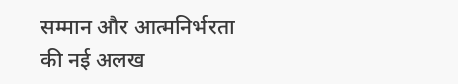सम्मान और आत्मनिर्भरता की नई अलख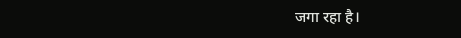जगा रहा है।